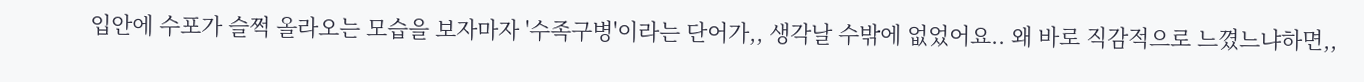입안에 수포가 슬쩍 올라오는 모습을 보자마자 '수족구병'이라는 단어가,, 생각날 수밖에 없었어요.. 왜 바로 직감적으로 느꼈느냐하면,,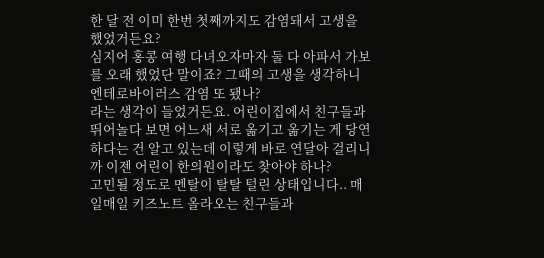한 달 전 이미 한번 첫째까지도 감염돼서 고생을 했었거든요?
심지어 홍콩 여행 다녀오자마자 둘 다 아파서 가보를 오래 했었단 말이죠? 그때의 고생을 생각하니 엔테로바이러스 감염 또 됐나?
라는 생각이 들었거든요. 어린이집에서 친구들과 뛰어놀다 보면 어느새 서로 옮기고 옮기는 게 당연하다는 건 알고 있는데 이렇게 바로 연달아 걸리니까 이젠 어린이 한의원이라도 찾아야 하나?
고민될 정도로 멘탈이 탈탈 털린 상태입니다.. 매일매일 키즈노트 올라오는 친구들과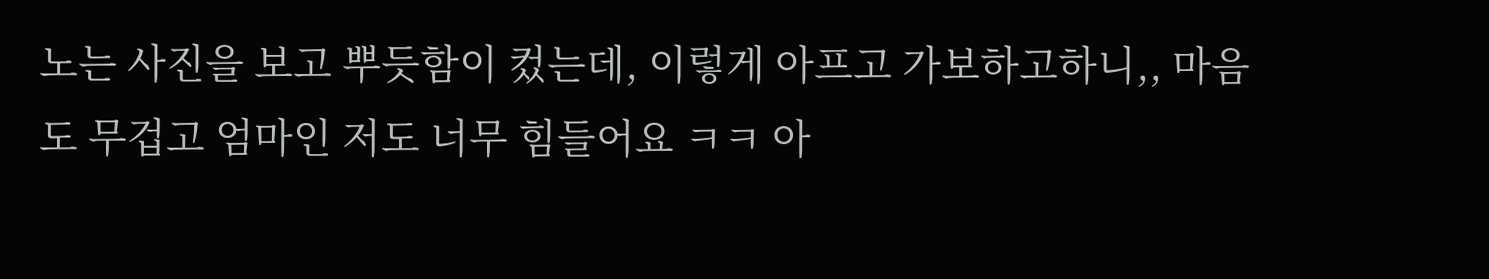노는 사진을 보고 뿌듯함이 컸는데, 이렇게 아프고 가보하고하니,, 마음도 무겁고 엄마인 저도 너무 힘들어요 ㅋㅋ 아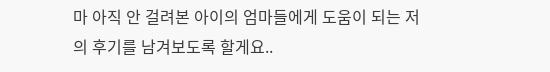마 아직 안 걸려본 아이의 엄마들에게 도움이 되는 저의 후기를 남겨보도록 할게요..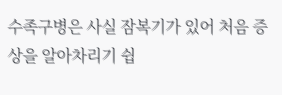수족구병은 사실 잠복기가 있어 처음 증상을 알아차리기 쉽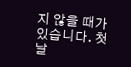지 않을 때가 있습니다. 첫날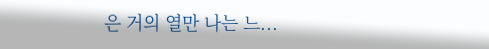은 거의 열만 나는 느...